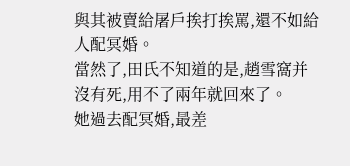與其被賣給屠戶挨打挨罵,還不如給人配冥婚。
當然了,田氏不知道的是,趙雪窩并沒有死,用不了兩年就回來了。
她過去配冥婚,最差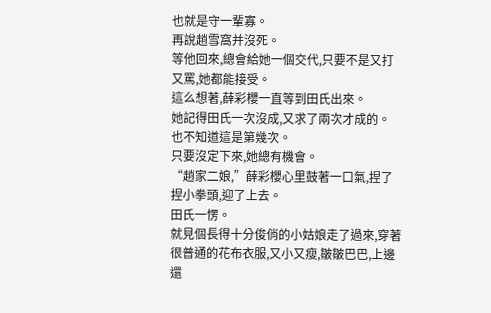也就是守一輩寡。
再說趙雪窩并沒死。
等他回來,總會給她一個交代,只要不是又打又罵,她都能接受。
這么想著,薛彩櫻一直等到田氏出來。
她記得田氏一次沒成,又求了兩次才成的。
也不知道這是第幾次。
只要沒定下來,她總有機會。
“趙家二娘,”薛彩櫻心里鼓著一口氣,捏了捏小拳頭,迎了上去。
田氏一愣。
就見個長得十分俊俏的小姑娘走了過來,穿著很普通的花布衣服,又小又瘦,皺皺巴巴,上邊還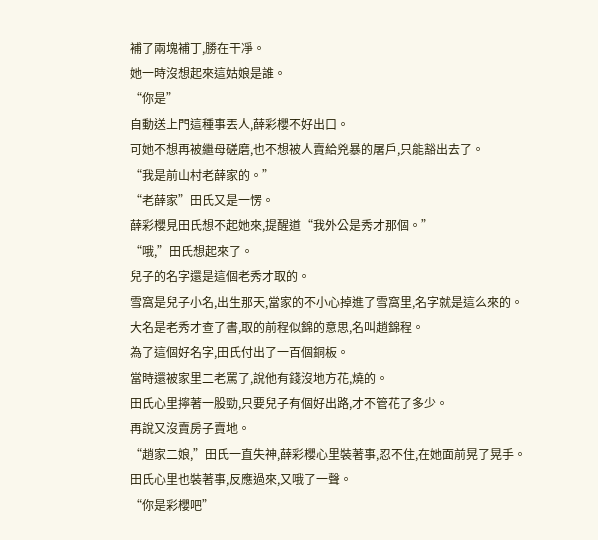補了兩塊補丁,勝在干凈。
她一時沒想起來這姑娘是誰。
“你是”
自動送上門這種事丟人,薛彩櫻不好出口。
可她不想再被繼母磋磨,也不想被人賣給兇暴的屠戶,只能豁出去了。
“我是前山村老薛家的。”
“老薛家”田氏又是一愣。
薛彩櫻見田氏想不起她來,提醒道“我外公是秀才那個。”
“哦,”田氏想起來了。
兒子的名字還是這個老秀才取的。
雪窩是兒子小名,出生那天,當家的不小心掉進了雪窩里,名字就是這么來的。
大名是老秀才查了書,取的前程似錦的意思,名叫趙錦程。
為了這個好名字,田氏付出了一百個銅板。
當時還被家里二老罵了,說他有錢沒地方花,燒的。
田氏心里擰著一股勁,只要兒子有個好出路,才不管花了多少。
再說又沒賣房子賣地。
“趙家二娘,”田氏一直失神,薛彩櫻心里裝著事,忍不住,在她面前晃了晃手。
田氏心里也裝著事,反應過來,又哦了一聲。
“你是彩櫻吧”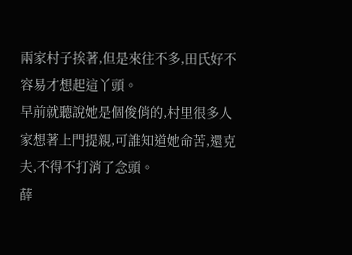兩家村子挨著,但是來往不多,田氏好不容易才想起這丫頭。
早前就聽說她是個俊俏的,村里很多人家想著上門提親,可誰知道她命苦,還克夫,不得不打消了念頭。
薛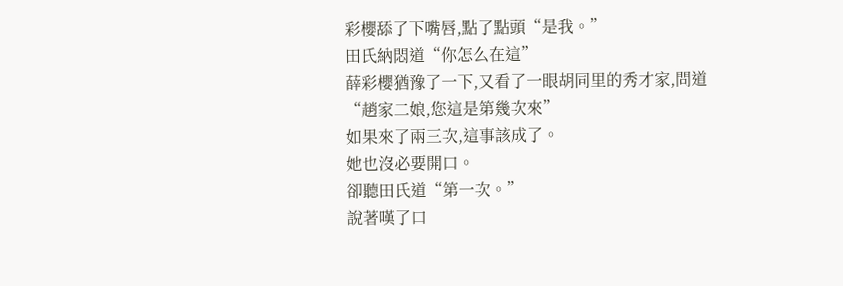彩櫻舔了下嘴唇,點了點頭“是我。”
田氏納悶道“你怎么在這”
薛彩櫻猶豫了一下,又看了一眼胡同里的秀才家,問道“趙家二娘,您這是第幾次來”
如果來了兩三次,這事該成了。
她也沒必要開口。
卻聽田氏道“第一次。”
說著嘆了口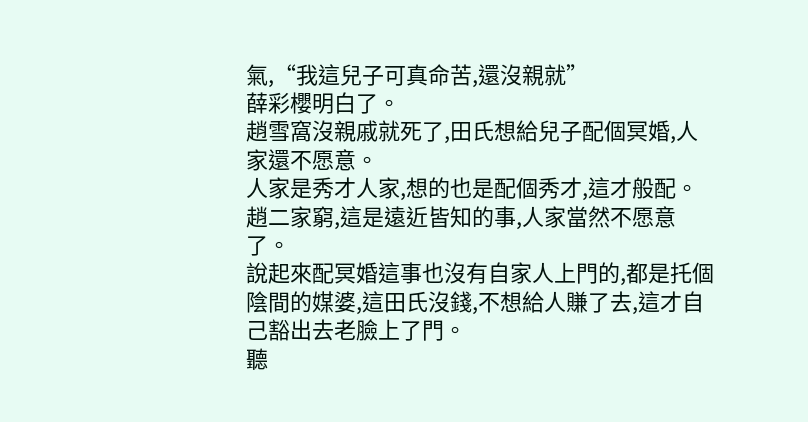氣,“我這兒子可真命苦,還沒親就”
薛彩櫻明白了。
趙雪窩沒親戚就死了,田氏想給兒子配個冥婚,人家還不愿意。
人家是秀才人家,想的也是配個秀才,這才般配。
趙二家窮,這是遠近皆知的事,人家當然不愿意了。
說起來配冥婚這事也沒有自家人上門的,都是托個陰間的媒婆,這田氏沒錢,不想給人賺了去,這才自己豁出去老臉上了門。
聽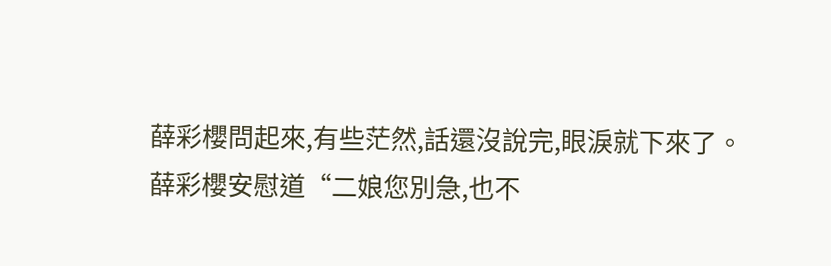薛彩櫻問起來,有些茫然,話還沒說完,眼淚就下來了。
薛彩櫻安慰道“二娘您別急,也不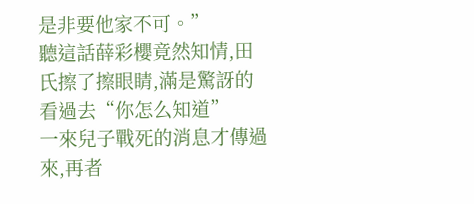是非要他家不可。”
聽這話薛彩櫻竟然知情,田氏擦了擦眼睛,滿是驚訝的看過去“你怎么知道”
一來兒子戰死的消息才傳過來,再者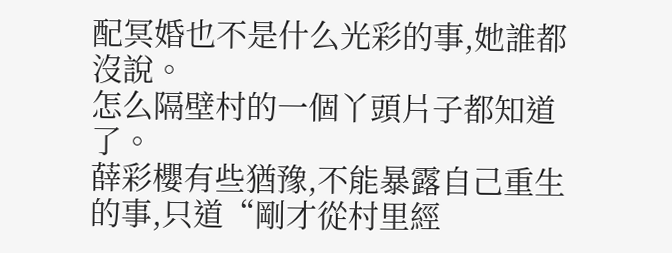配冥婚也不是什么光彩的事,她誰都沒說。
怎么隔壁村的一個丫頭片子都知道了。
薛彩櫻有些猶豫,不能暴露自己重生的事,只道“剛才從村里經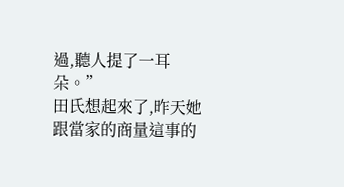過,聽人提了一耳朵。”
田氏想起來了,昨天她跟當家的商量這事的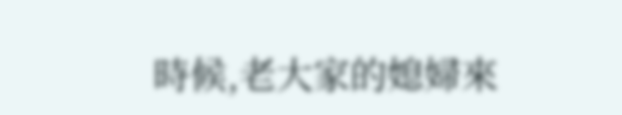時候,老大家的媳婦來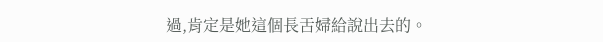過,肯定是她這個長舌婦給說出去的。